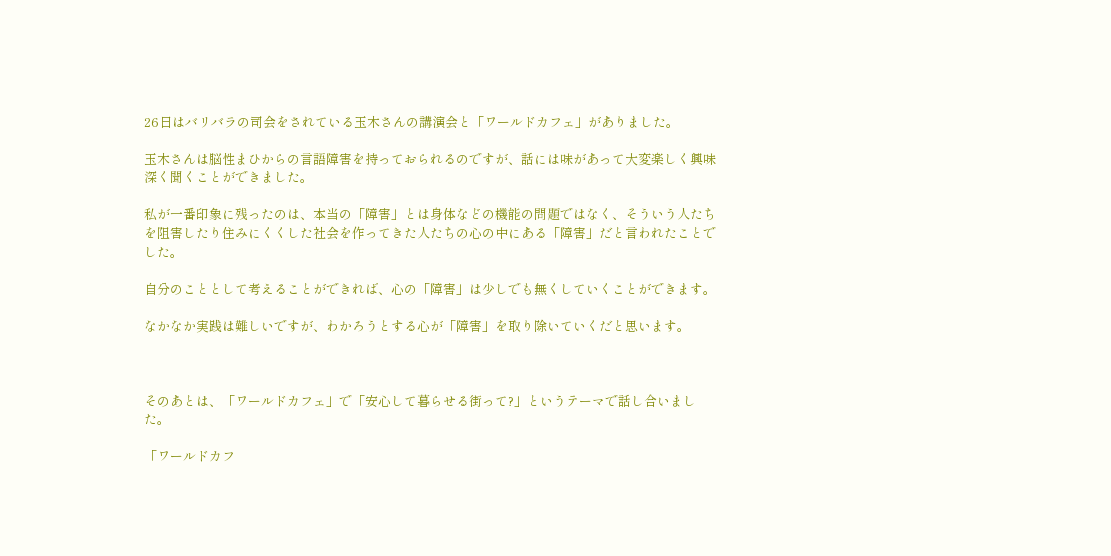26日はバリバラの司会をされている玉木さんの講演会と「ワールドカフェ」がありました。

玉木さんは脳性まひからの言語障害を持っておられるのですが、話には味があって大変楽しく興味深く聞くことができました。

私が一番印象に残ったのは、本当の「障害」とは身体などの機能の問題ではなく、そういう人たちを阻害したり住みにくくした社会を作ってきた人たちの心の中にある「障害」だと言われたことでした。

自分のこととして考えることができれば、心の「障害」は少しでも無くしていくことができます。

なかなか実践は難しいですが、わかろうとする心が「障害」を取り除いていくだと思います。



そのあとは、「ワールドカフェ」で「安心して暮らせる街って?」というテーマで話し合いました。

「ワールドカフ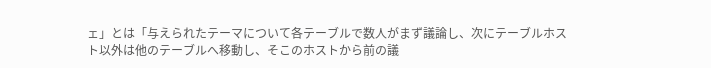ェ」とは「与えられたテーマについて各テーブルで数人がまず議論し、次にテーブルホスト以外は他のテーブルへ移動し、そこのホストから前の議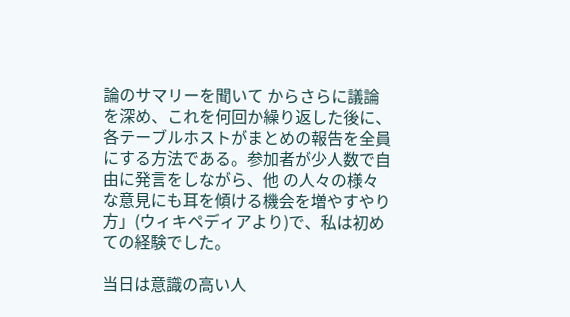論のサマリーを聞いて からさらに議論を深め、これを何回か繰り返した後に、各テーブルホストがまとめの報告を全員にする方法である。参加者が少人数で自由に発言をしながら、他 の人々の様々な意見にも耳を傾ける機会を増やすやり方」(ウィキペディアより)で、私は初めての経験でした。

当日は意識の高い人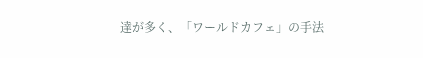達が多く、「ワールドカフェ」の手法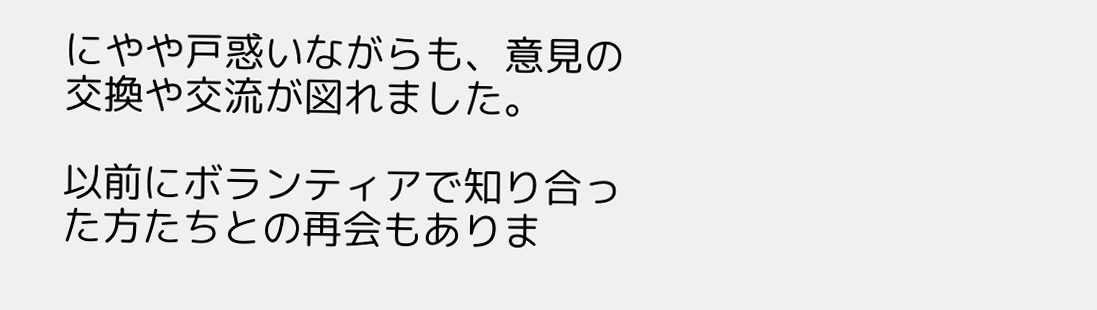にやや戸惑いながらも、意見の交換や交流が図れました。

以前にボランティアで知り合った方たちとの再会もありま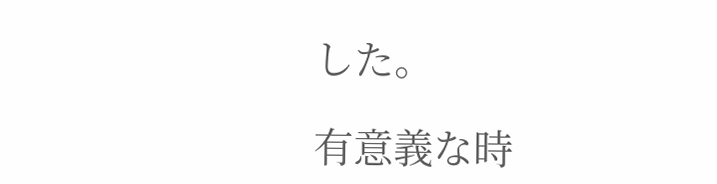した。

有意義な時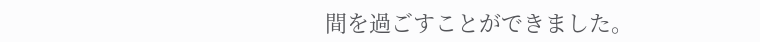間を過ごすことができました。